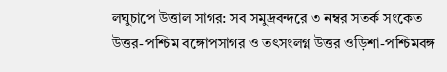লঘুচাপে উত্তাল সাগর: সব সমুদ্রবন্দরে ৩ নম্বর সতর্ক সংকেত
উত্তর-পশ্চিম বঙ্গোপসাগর ও তৎসংলগ্ন উত্তর ওড়িশা-পশ্চিমবঙ্গ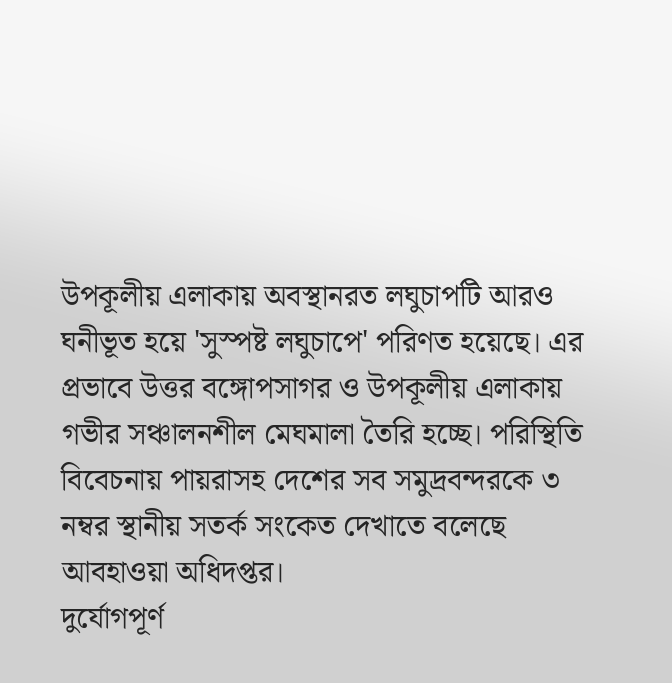উপকূলীয় এলাকায় অবস্থানরত লঘুচাপটি আরও ঘনীভূত হয়ে 'সুস্পষ্ট লঘুচাপে' পরিণত হয়েছে। এর প্রভাবে উত্তর বঙ্গোপসাগর ও উপকূলীয় এলাকায় গভীর সঞ্চালনশীল মেঘমালা তৈরি হচ্ছে। পরিস্থিতি বিবেচনায় পায়রাসহ দেশের সব সমুদ্রবন্দরকে ৩ নম্বর স্থানীয় সতর্ক সংকেত দেখাতে বলেছে আবহাওয়া অধিদপ্তর।
দুর্যোগপূর্ণ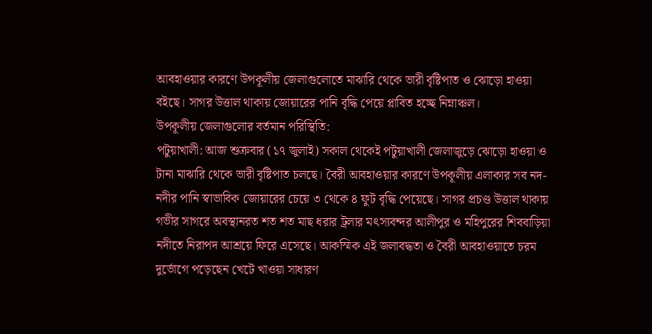আবহাওয়ার কারণে উপকূলীয় জেলাগুলোতে মাঝারি থেকে ভারী বৃষ্টিপাত ও ঝোড়ো হাওয়া বইছে। সাগর উত্তাল থাকায় জোয়ারের পানি বৃদ্ধি পেয়ে প্লাবিত হচ্ছে নিম্নাঞ্চল।
উপকূলীয় জেলাগুলোর বর্তমান পরিস্থিতি:
পটুয়াখালী: আজ শুক্রবার (১৭ জুলাই) সকাল থেকেই পটুয়াখালী জেলাজুড়ে ঝোড়ো হাওয়া ও টানা মাঝারি থেকে ভারী বৃষ্টিপাত চলছে। বৈরী আবহাওয়ার কারণে উপকূলীয় এলাকার সব নদ-নদীর পানি স্বাভাবিক জোয়ারের চেয়ে ৩ থেকে ৪ ফুট বৃদ্ধি পেয়েছে। সাগর প্রচণ্ড উত্তাল থাকায় গভীর সাগরে অবস্থানরত শত শত মাছ ধরার ট্রলার মৎস্যবন্দর আলীপুর ও মহিপুরের শিববাড়িয়া নদীতে নিরাপদ আশ্রয়ে ফিরে এসেছে। আকস্মিক এই জলাবদ্ধতা ও বৈরী আবহাওয়াতে চরম দুর্ভোগে পড়েছেন খেটে খাওয়া সাধারণ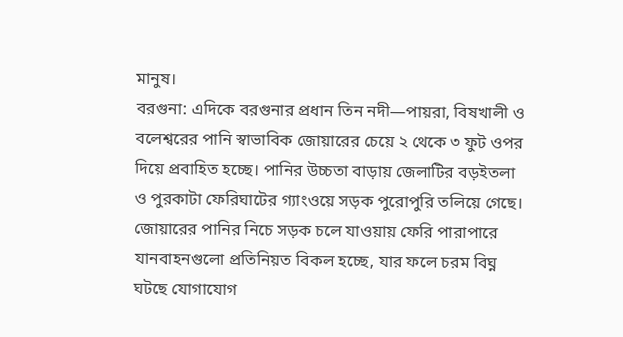মানুষ।
বরগুনা: এদিকে বরগুনার প্রধান তিন নদী—পায়রা, বিষখালী ও বলেশ্বরের পানি স্বাভাবিক জোয়ারের চেয়ে ২ থেকে ৩ ফুট ওপর দিয়ে প্রবাহিত হচ্ছে। পানির উচ্চতা বাড়ায় জেলাটির বড়ইতলা ও পুরকাটা ফেরিঘাটের গ্যাংওয়ে সড়ক পুরোপুরি তলিয়ে গেছে। জোয়ারের পানির নিচে সড়ক চলে যাওয়ায় ফেরি পারাপারে যানবাহনগুলো প্রতিনিয়ত বিকল হচ্ছে, যার ফলে চরম বিঘ্ন ঘটছে যোগাযোগ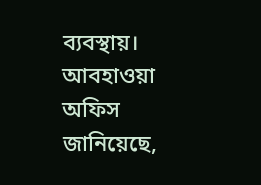ব্যবস্থায়।
আবহাওয়া অফিস জানিয়েছে,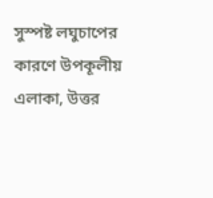সুস্পষ্ট লঘুচাপের কারণে উপকূলীয় এলাকা, উত্তর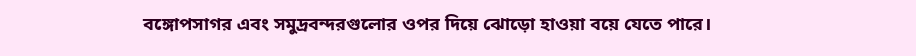বঙ্গোপসাগর এবং সমুদ্রবন্দরগুলোর ওপর দিয়ে ঝোড়ো হাওয়া বয়ে যেতে পারে।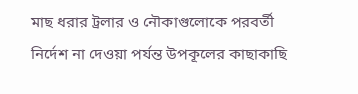মাছ ধরার ট্রলার ও নৌকাগুলোকে পরবর্তী নির্দেশ না দেওয়া পর্যন্ত উপকূলের কাছাকাছি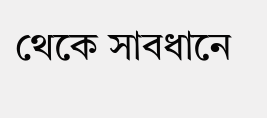থেকে সাবধানে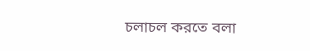চলাচল করতে বলা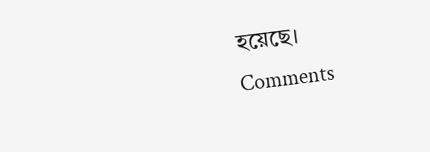হয়েছে।
Comments